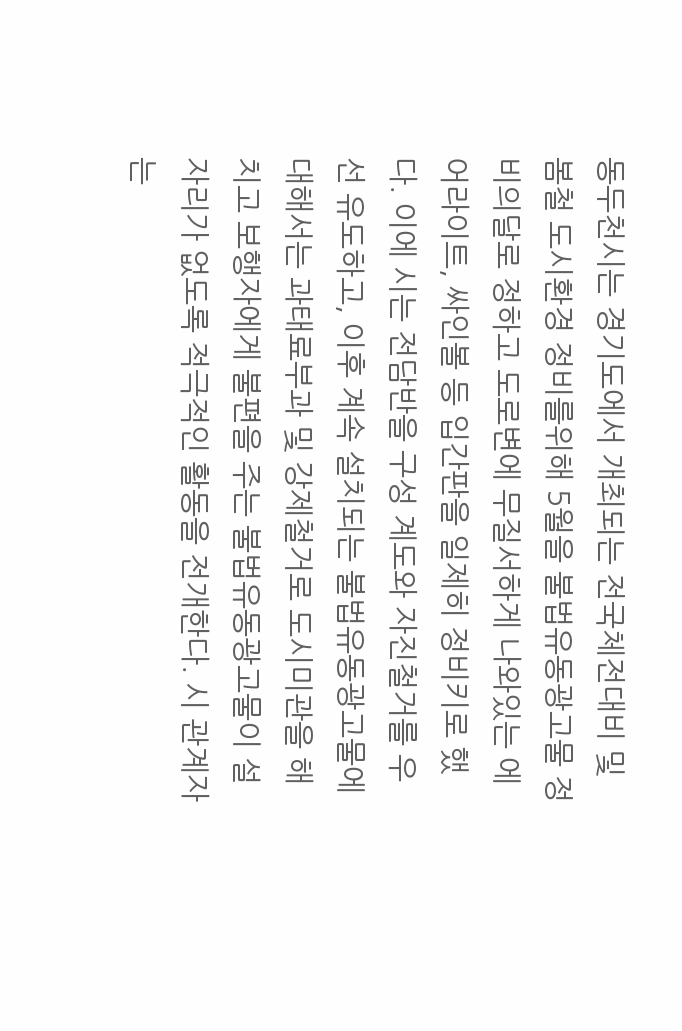동두천시는 경기도에서 개최되는 전국체전대비 및 봄철 도시환경 정비를위해 5월을 불법유동광고물 정비의달로 정하고 도로변에 무질서하게 나와있는 에어라이트, 싸인볼 등 입간판을 일제히 정비키로 했다. 이에 시는 전담반을 구성 계도와 자진철거를 우선 유도하고, 이후 계속 설치되는 불법유동광고물에 대해서는 과태료부과 및 강제철거로 도시미관을 해치고 보행자에게 불편을 주는 불법유동광고물이 설자리가 없도록 적극적인 활동을 전개한다. 시 관계자는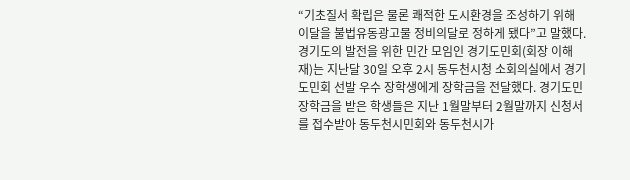“기초질서 확립은 물론 쾌적한 도시환경을 조성하기 위해 이달을 불법유동광고물 정비의달로 정하게 됐다”고 말했다.
경기도의 발전을 위한 민간 모임인 경기도민회(회장 이해재)는 지난달 30일 오후 2시 동두천시청 소회의실에서 경기도민회 선발 우수 장학생에게 장학금을 전달했다. 경기도민장학금을 받은 학생들은 지난 1월말부터 2월말까지 신청서를 접수받아 동두천시민회와 동두천시가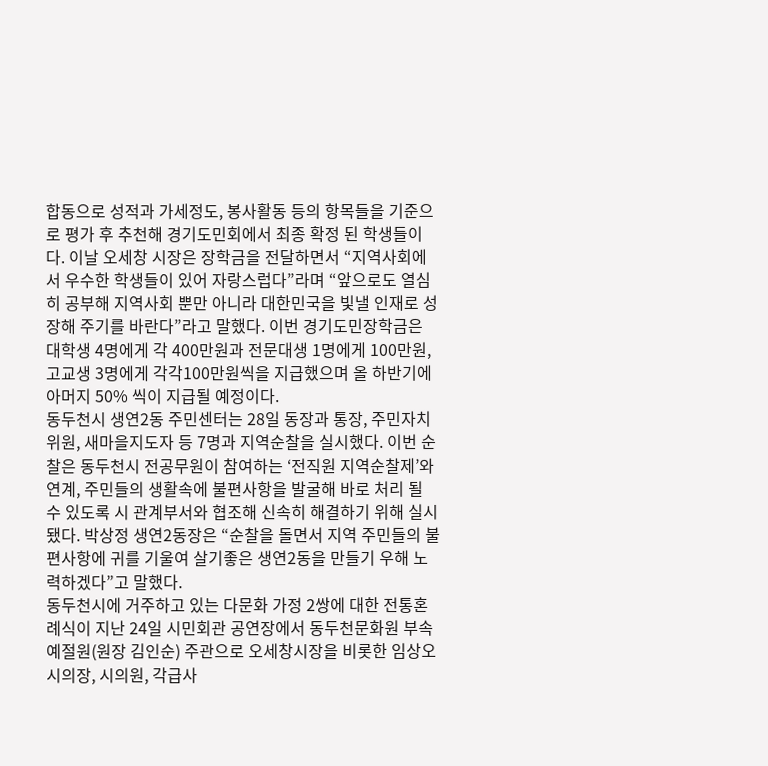합동으로 성적과 가세정도, 봉사활동 등의 항목들을 기준으로 평가 후 추천해 경기도민회에서 최종 확정 된 학생들이다. 이날 오세창 시장은 장학금을 전달하면서 “지역사회에서 우수한 학생들이 있어 자랑스럽다”라며 “앞으로도 열심히 공부해 지역사회 뿐만 아니라 대한민국을 빛낼 인재로 성장해 주기를 바란다”라고 말했다. 이번 경기도민장학금은 대학생 4명에게 각 400만원과 전문대생 1명에게 100만원, 고교생 3명에게 각각100만원씩을 지급했으며 올 하반기에 아머지 50% 씩이 지급될 예정이다.
동두천시 생연2동 주민센터는 28일 동장과 통장, 주민자치위원, 새마을지도자 등 7명과 지역순찰을 실시했다. 이번 순찰은 동두천시 전공무원이 참여하는 ‘전직원 지역순찰제’와 연계, 주민들의 생활속에 불편사항을 발굴해 바로 처리 될 수 있도록 시 관계부서와 협조해 신속히 해결하기 위해 실시됐다. 박상정 생연2동장은 “순찰을 돌면서 지역 주민들의 불편사항에 귀를 기울여 살기좋은 생연2동을 만들기 우해 노력하겠다”고 말했다.
동두천시에 거주하고 있는 다문화 가정 2쌍에 대한 전통혼례식이 지난 24일 시민회관 공연장에서 동두천문화원 부속 예절원(원장 김인순) 주관으로 오세창시장을 비롯한 임상오 시의장, 시의원, 각급사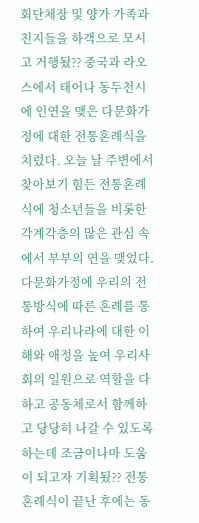회단체장 및 양가 가족과 친지들을 하객으로 모시고 거행됬?? 중국과 라오스에서 태어나 동두천시에 인연을 맺은 다문화가정에 대한 전통혼례식을 치렀다. 오늘 날 주변에서 찾아보기 힘든 전통혼례식에 청소년들을 비롯한 각계각층의 많은 관심 속에서 부부의 연을 맺었다. 다문화가정에 우리의 전통방식에 따른 혼례를 통하여 우리나라에 대한 이해와 애정을 높여 우리사회의 일원으로 역할을 다하고 공동체로서 함께하고 당당히 나갈 수 있도록 하는데 조금이나마 도움이 되고자 기획됬?? 전통혼례식이 끝난 후에는 동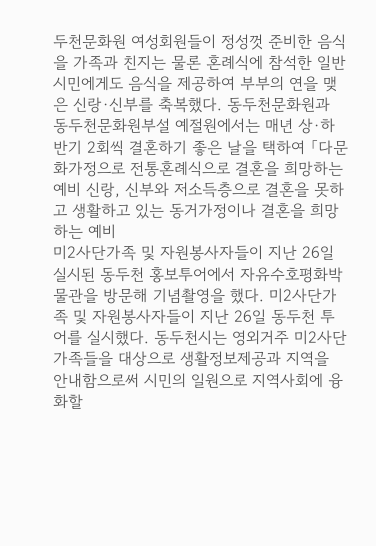두천문화원 여성회원들이 정성껏 준비한 음식을 가족과 친지는 물론 혼례식에 참석한 일반시민에게도 음식을 제공하여 부부의 연을 맺은 신랑·신부를 축복했다. 동두천문화원과 동두천문화원부설 예절원에서는 매년 상·하반기 2회씩 결혼하기 좋은 날을 택하여 「다문화가정으로 전통혼례식으로 결혼을 희망하는 예비 신랑, 신부와 저소득층으로 결혼을 못하고 생활하고 있는 동거가정이나 결혼을 희망하는 예비
미2사단가족 및 자원봉사자들이 지난 26일 실시된 동두천 홍보투어에서 자유수호평화박물관을 방문해 기념촬영을 했다. 미2사단가족 및 자원봉사자들이 지난 26일 동두천 투어를 실시했다. 동두천시는 영외거주 미2사단 가족들을 대상으로 생활정보제공과 지역을 안내함으로써 시민의 일원으로 지역사회에 융화할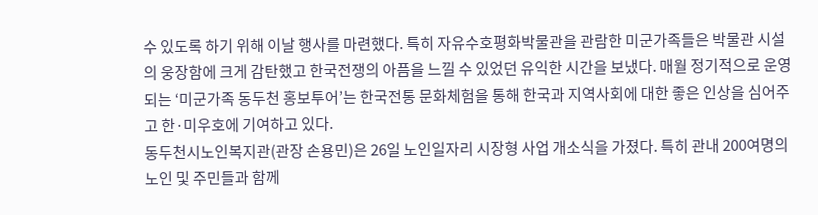수 있도록 하기 위해 이날 행사를 마련했다. 특히 자유수호평화박물관을 관람한 미군가족들은 박물관 시설의 웅장함에 크게 감탄했고 한국전쟁의 아픔을 느낄 수 있었던 유익한 시간을 보냈다. 매월 정기적으로 운영되는 ‘미군가족 동두천 홍보투어’는 한국전통 문화체험을 통해 한국과 지역사회에 대한 좋은 인상을 심어주고 한·미우호에 기여하고 있다.
동두천시노인복지관(관장 손용민)은 26일 노인일자리 시장형 사업 개소식을 가졌다. 특히 관내 200여명의 노인 및 주민들과 함께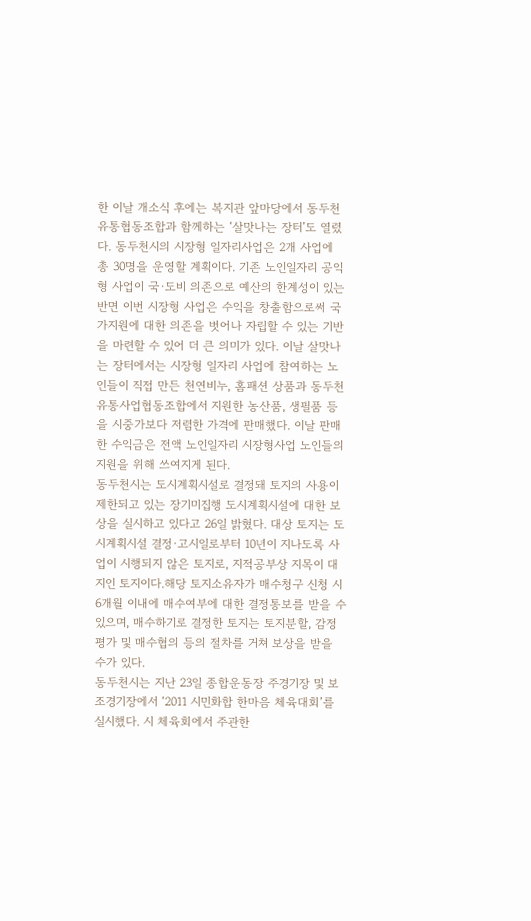한 이날 개소식 후에는 복지관 앞마당에서 동두천유통협동조합과 함께하는 ‘살맛나는 장터’도 열렸다. 동두천시의 시장형 일자리사업은 2개 사업에 총 30명을 운영할 계획이다. 기존 노인일자리 공익형 사업이 국·도비 의존으로 예산의 한계성이 있는 반면 이번 시장형 사업은 수익을 창출함으로써 국가지원에 대한 의존을 벗어나 자립할 수 있는 기반을 마련할 수 있어 더 큰 의미가 있다. 이날 살맛나는 장터에서는 시장형 일자리 사업에 참여하는 노인들이 직접 만든 천연비누, 홈패션 상품과 동두천유통사업협동조합에서 지원한 농산품, 생필품 등을 시중가보다 저렴한 가격에 판매했다. 이날 판매한 수익금은 전액 노인일자리 시장형사업 노인들의 지원을 위해 쓰여지게 된다.
동두천시는 도시계획시설로 결정돼 토지의 사용이 제한되고 있는 장기미집행 도시계획시설에 대한 보상을 실시하고 있다고 26일 밝혔다. 대상 토지는 도시계획시설 결정·고시일로부터 10년이 지나도록 사업이 시행되지 않은 토지로, 지적공부상 지목이 대지인 토지이다.해당 토지소유자가 매수청구 신청 시 6개월 이내에 매수여부에 대한 결정통보를 받을 수 있으며, 매수하기로 결정한 토지는 토지분할, 감정평가 및 매수협의 등의 절차를 거쳐 보상을 받을 수가 있다.
동두천시는 지난 23일 종합운동장 주경기장 및 보조경기장에서 ‘2011 시민화합 한마음 체육대회’를 실시했다. 시 체육회에서 주관한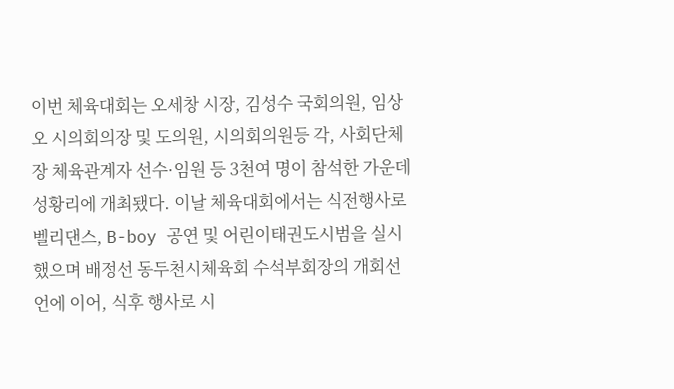이번 체육대회는 오세창 시장, 김성수 국회의원, 임상오 시의회의장 및 도의원, 시의회의원등 각, 사회단체장 체육관계자 선수·임원 등 3천여 명이 참석한 가운데 성황리에 개최됐다. 이날 체육대회에서는 식전행사로 벨리댄스, B-boy 공연 및 어린이태권도시범을 실시했으며 배정선 동두천시체육회 수석부회장의 개회선언에 이어, 식후 행사로 시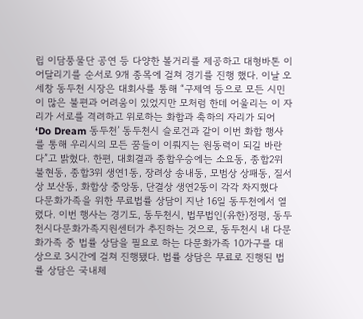립 이담풍물단 공연 등 다양한 볼거리를 제공하고 대형바톤 이어달리기를 순서로 9개 종목에 걸쳐 경기를 진행 했다. 이날 오세창 동두천 시장은 대회사를 통해 “구제역 등으로 모든 시민이 많은 불편과 어려움이 있었지만 모처럼 한데 어울리는 이 자리가 서로를 격려하고 위로하는 화합과 축하의 자리가 되어 ‘Do Dream 동두천’ 동두천시 슬로건과 같이 이번 화합 행사를 통해 우리시의 모든 꿈들이 이뤄지는 원동력이 되길 바란다”고 밝혔다. 한편, 대회결과 종합우승에는 소요동, 종합2위 불현동, 종합3위 생연1동, 장려상 송내동, 모범상 상패동, 질서상 보산동, 화합상 중앙동, 단결상 생연2동이 각각 차지했다
다문화가족을 위한 무료법률 상담이 지난 16일 동두천에서 열렸다. 이번 행사는 경기도, 동두천시, 법무법인(유한)정평, 동두천시다문화가족지원센터가 추진하는 것으로, 동두천시 내 다문화가족 중 법률 상담을 필요로 하는 다문화가족 10가구를 대상으로 3시간에 걸쳐 진행됐다. 법률 상담은 무료로 진행된 법률 상담은 국내체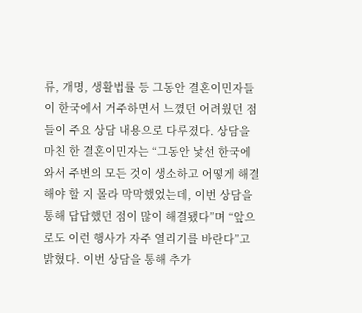류, 개명, 생활법률 등 그동안 결혼이민자들이 한국에서 거주하면서 느꼈던 어려웠던 점들이 주요 상담 내용으로 다루졌다. 상담을 마친 한 결혼이민자는 “그동안 낯선 한국에 와서 주변의 모든 것이 생소하고 어떻게 해결해야 할 지 몰라 막막했었는데, 이번 상담을 통해 답답했던 점이 많이 해결됐다”며 “앞으로도 이런 행사가 자주 열리기를 바란다”고 밝혔다. 이번 상담을 통해 추가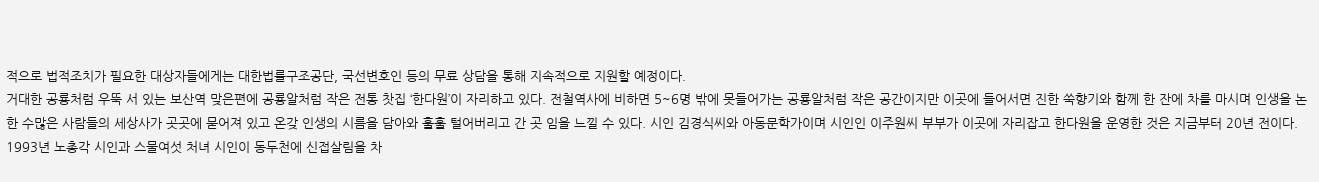적으로 법적조치가 필요한 대상자들에게는 대한법률구조공단, 국선변호인 등의 무료 상담을 통해 지속적으로 지원할 예정이다.
거대한 공룡처럼 우뚝 서 있는 보산역 맞은편에 공룡알처럼 작은 전통 찻집 ‘한다원’이 자리하고 있다. 전철역사에 비하면 5~6명 밖에 못들어가는 공룡알처럼 작은 공간이지만 이곳에 들어서면 진한 쑥향기와 함께 한 잔에 차를 마시며 인생을 논한 수많은 사람들의 세상사가 곳곳에 묻어져 있고 온갖 인생의 시름을 담아와 훌훌 털어버리고 간 곳 임을 느낄 수 있다. 시인 김경식씨와 아동문학가이며 시인인 이주원씨 부부가 이곳에 자리잡고 한다원을 운영한 것은 지금부터 20년 전이다. 1993년 노총각 시인과 스물여섯 처녀 시인이 동두천에 신접살림을 차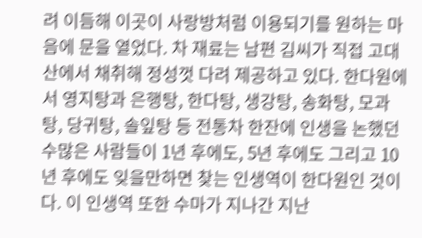려 이듬해 이곳이 사랑방처럼 이용되기를 원하는 마음에 문을 열었다. 차 재료는 남편 김씨가 직접 고대산에서 채취해 정성껏 다려 제공하고 있다. 한다원에서 영지탕과 은행탕, 한다탕, 생강탕, 송화탕, 모과탕, 당귀탕, 솔잎탕 등 전통차 한잔에 인생을 논했던 수많은 사람들이 1년 후에도, 5년 후에도 그리고 10년 후에도 잊을만하면 찾는 인생역이 한다원인 것이다. 이 인생역 또한 수마가 지나간 지난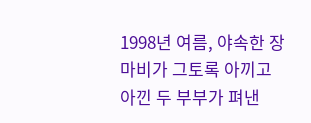1998년 여름, 야속한 장마비가 그토록 아끼고 아낀 두 부부가 펴낸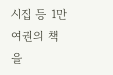시집 등 1만여권의 책을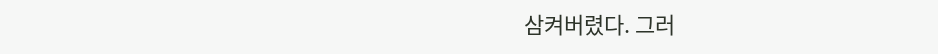삼켜버렸다. 그러